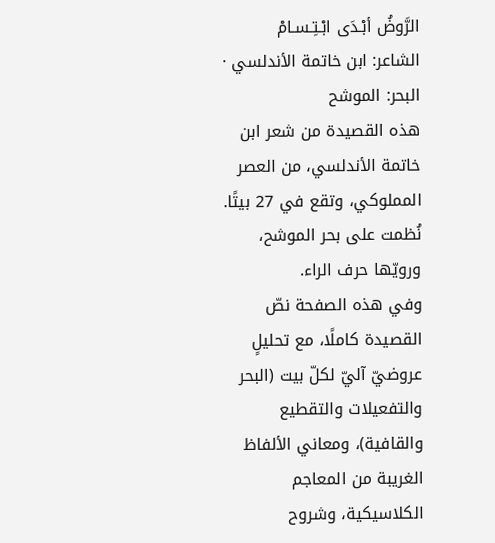الرَّوضُ أبْـدَى ابْـتِـسـامْ
الشاعر: ابن خاتمة الأندلسي · البحر: الموشح
هذه القصيدة من شعر ابن خاتمة الأندلسي، من العصر المملوكي، وتقع في 27 بيتًا. نُظمت على بحر الموشح، ورويّها حرف الراء.
وفي هذه الصفحة نصّ القصيدة كاملًا، مع تحليلٍ عروضيّ آليّ لكلّ بيت (البحر والتفعيلات والتقطيع والقافية)، ومعاني الألفاظ الغريبة من المعاجم الكلاسيكية، وشروح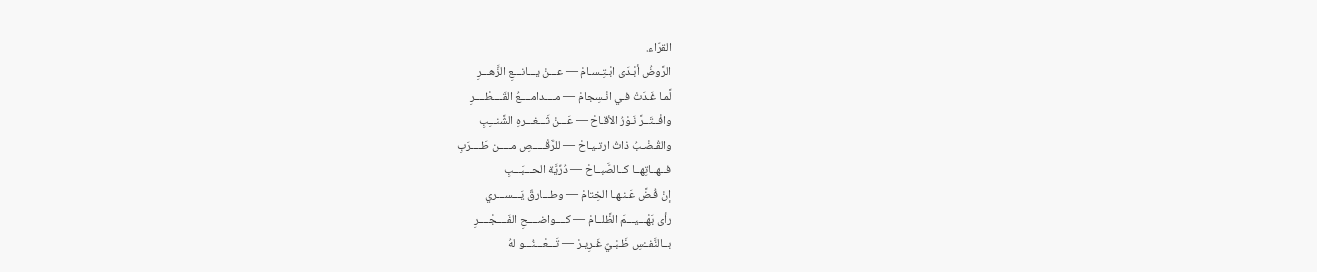القرّاء.
الرَّوضُ أبْـدَى ابْـتِـسـامْ — عـــنْ يـــانـــعِ الزَّهـــرِ
لَّمـا غَـدَتْ فـي انْـسِجامْ — مــــدامــــعُ القَــــطْــــرِ
وافْــتَــرَّ نَـوْرُ الأقـاحْ — عَـــنْ ثَـــغـــرهِ الشَّنـــِبِ
والقُـضْـبُ ذاتُ ارتـيـاحْ — للرَّقْـــــصِ مـــــن طَــــرَبِ
فــهــاتِهــا كــالصَّبــاحْ — دُرِّيَّة الحـــبَـــبِ
إنْ فُـضَّ عَـنـهـا الخِتامْ — وطـــارقٌ يَـــســـري
رأى بَهْـــيـــمَ الظَّلــامْ — كــــواضــــحِ الفَــــجْــــرِ
بــالنَّفــْسِ ظَـبْـيٌ غَـرِيـرْ — تَـــعْـــنُـــو لهُ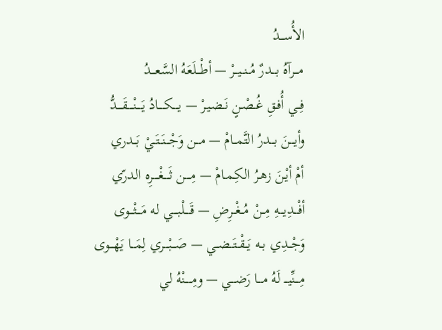الأُســـدُ
مـــرآهُ بـــدرٌ مُــنــيــرْ — أطْـــلَعَهُ السَّعـــدُ
فِــي أُفـقِ غُـصْـنٍ نَـضـيـرْ — يــــكــــادُ يَــــنْــــقَــــدُّ
وأيـــنَ بـــدرُ التَّمــامْ — مـــن وَجْـــنَــتَــيْ بَــدري
أمْ أيْـنَ زهـرُ الكِـمـامْ — مِــــن ثَــــغْــــرِه الدرّي
أفْـــدِيـــهِ مِــنْ مُــغْــرِضِ — قَــــلْبــــي له مَـــثْـــوى
وَجْــدِي بــه يَــقْــتَــضــي — صَـــبْـــري لِمَـــا يَهْـــوى
مِـــنِّيـــ لَهُ مـــا رَضـــي — ومِـــــنْهُ لي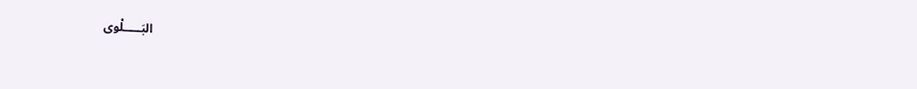البَـــــلْوى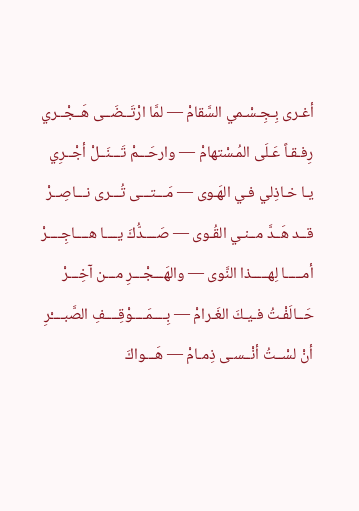أغـرى بِـجِـسْـمي السَّقامْ — لمَّا ارْتَــضَــى هَــجْــري
رِفـقـاً عَـلَى المُـسْتهامْ — وارحَـــمْ تَـــنَــلْ أجْــرِي
يـا خـاذِلي فـي الهَـوى — مَـــتـــى تُـــرى نـــاصِــرْ
قــد هَــدَّ مــنـي القُـوى — صَــــدُّكَ يــــا هــــاجِــــرْ
أمـــــا لِهـــــذا النَّوى — والهَـــجْـــرِ مـــن آخِـــرْ
حَــالَفْـتُ فـيـكَ الغَـرامْ — بِــــمَــــوْقِــــفِ الصَّبــــْرِ
أنْ لسْــتُ أنْــسـى ذِمـامْ — هَـــواكَ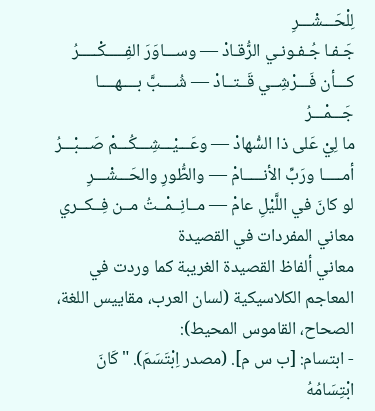لِلْحَـــشْـــرِ
جَـفـا جُـفـونـي الرُّقـادْ — وســـاوَرَ الفِـــــكْـــــرُ
كـــأن فَـــرْشِــي قَــتــادْ — شُــــبَّ بــــهــــا جَـــمْـــرُ
ما لِيْ عَلى ذا السُّهادْ — وعَـــيْـــشِـــكُـــمْ صَـــبْـــرُ
أمـــــا ورَبِّ الأنـــــامْ — والطُّورِ والحَـــشْـــرِ
لو كانَ في اللَّيْلِ عامْ — مــانِــمْــتُ مــن فِــكــري
معاني المفردات في القصيدة
معاني ألفاظ القصيدة الغريبة كما وردت في المعاجم الكلاسيكية (لسان العرب، مقاييس اللغة، الصحاح، القاموس المحيط):
- ابتسام: [ب س م]. (مصدر اِبْتَسَمَ). "كَانَ ابْتِسَامُهُ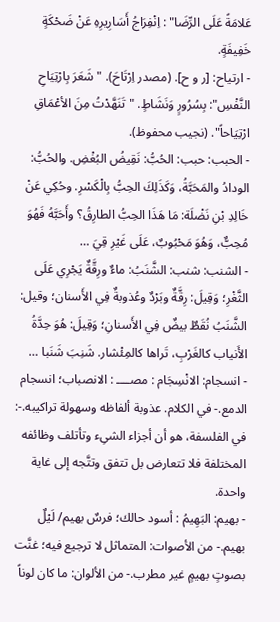عَلامَةً عَلَى الرِّضَا" : اِنْفِرَاجُ أَسَارِيرِهِ عَنْ ضَحْكَةٍ خَفِيفَةٍ.
- ارتياح: [ر و ح]. (مصدر اِرْتَاحَ). "شَعَرَ بِارْتِيَاحِ النَّفْسِ": بِسُرُورٍ وَنَشَاطٍ. "تَنَهَّدْتُ مِنَ الأعْمَاقِ ارْتِيَاحاً". (نجيب محفوظ).
- الحبب: حبب: الحُبُّ: نَقِيضُ البُغْضِ. والحُبُّ: الودادُ والمَحَبَّةُ، وَكَذَلِكَ الحِبُّ بِالْكَسْرِ. وحُكِي عَنْ خَالِدِ بْنِ نَضْلَة: مَا هَذَا الحِبُّ الطارِقُ؟ وأَحَبَّهُ فَهُوَ مُحِبٌّ، وَهُوَ مَحْبُوبٌ، عَلَى غَيْرِ قِيَ …
- الشنب: شنب: الشَّنَبُ: ماءٌ ورِقَّةٌ يَجْرِي عَلَى الثَّغْرِ؛ وَقِيلَ: رِقَّةٌ وبَرْدٌ وعُذوبةٌ فِي الأَسنان؛ وقيل: الشَّنَبُ نُقَطٌ بيضٌ فِي الأَسنانِ؛ وَقِيلَ: هُوَ حِدَّةُ الأَنياب كالغَرْبِ، تَراها كالمِئْشار. شَنِبَ شَنَبا …
- انسجام: الانْسِجَام : مصــــ : الانصباب؛ انسجام الدمع.- في الكلام. عذوبة ألفاظه وسهولة تراكيبه.-: في الفلسفة، هو أن أجزاء الشىِء وتأتلف وظائفه المختلفة فلا تتعارض بل تتفق وتتَّجه إلى غاية واحدة.
- بهيم: البَهِيمُ : أسود حالك؛ فرسٌ بهيم/ لَيْلٌ بهيم.- من الأصوات: المتماثل لا ترجيع فيه؛ غنَّت بصوتٍ بهيمٍ غير مطرب.- من الألوان: ما كان لوناً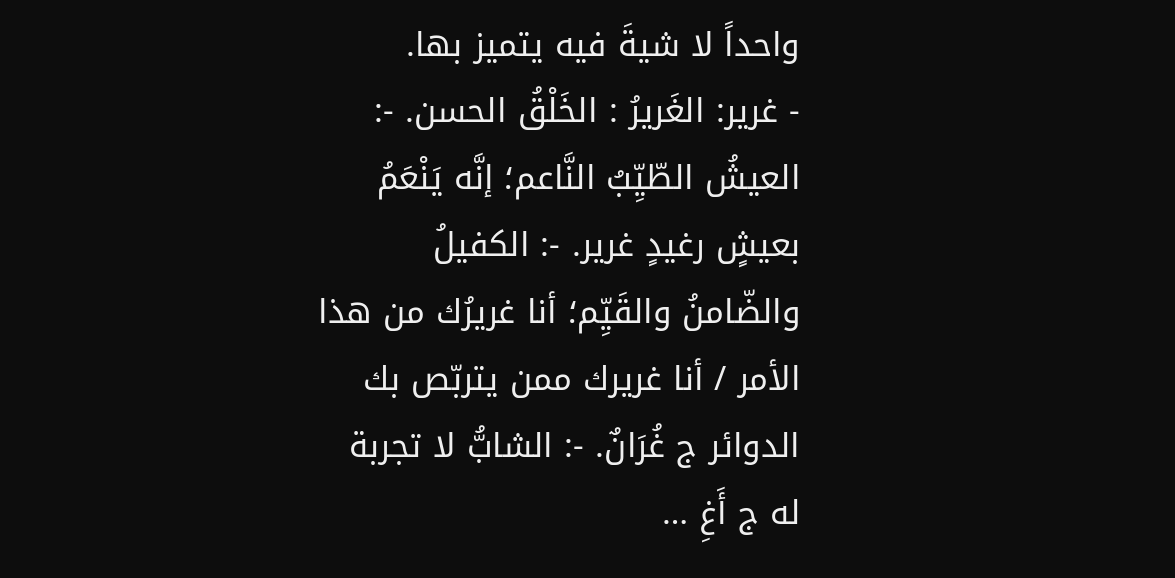واحداً لا شيةَ فيه يتميز بها.
- غرير: الغَريرُ : الخَلْقُ الحسن. -: العيشُ الطّيِّبُ النَّاعم؛ إنَّه يَنْعَمُ بعيشٍ رغيدٍ غرير. -: الكفيلُ والضّامنُ والقَيِّم؛ أنا غريرُك من هذا الأمر / أنا غريرك ممن يتربّص بك الدوائر ج غُرَانٌ. -: الشابُّ لا تجربة له ج أَغِ …